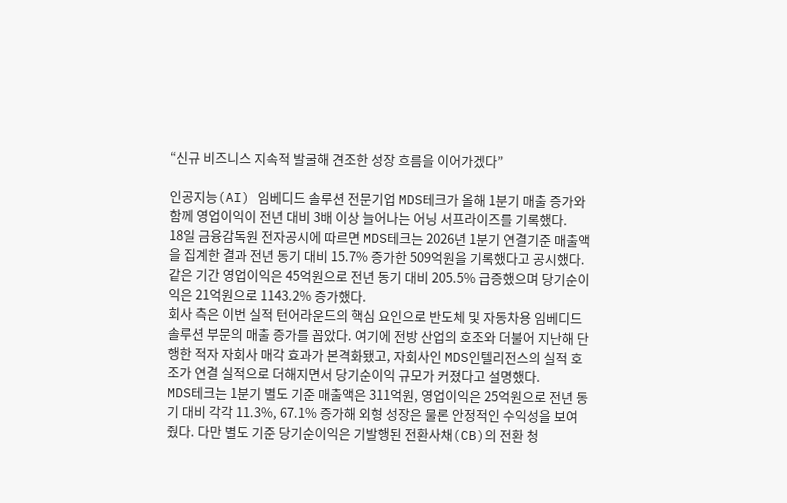“신규 비즈니스 지속적 발굴해 견조한 성장 흐름을 이어가겠다”

인공지능(AI) 임베디드 솔루션 전문기업 MDS테크가 올해 1분기 매출 증가와 함께 영업이익이 전년 대비 3배 이상 늘어나는 어닝 서프라이즈를 기록했다.
18일 금융감독원 전자공시에 따르면 MDS테크는 2026년 1분기 연결기준 매출액을 집계한 결과 전년 동기 대비 15.7% 증가한 509억원을 기록했다고 공시했다. 같은 기간 영업이익은 45억원으로 전년 동기 대비 205.5% 급증했으며 당기순이익은 21억원으로 1143.2% 증가했다.
회사 측은 이번 실적 턴어라운드의 핵심 요인으로 반도체 및 자동차용 임베디드 솔루션 부문의 매출 증가를 꼽았다. 여기에 전방 산업의 호조와 더불어 지난해 단행한 적자 자회사 매각 효과가 본격화됐고, 자회사인 MDS인텔리전스의 실적 호조가 연결 실적으로 더해지면서 당기순이익 규모가 커졌다고 설명했다.
MDS테크는 1분기 별도 기준 매출액은 311억원, 영업이익은 25억원으로 전년 동기 대비 각각 11.3%, 67.1% 증가해 외형 성장은 물론 안정적인 수익성을 보여줬다. 다만 별도 기준 당기순이익은 기발행된 전환사채(CB)의 전환 청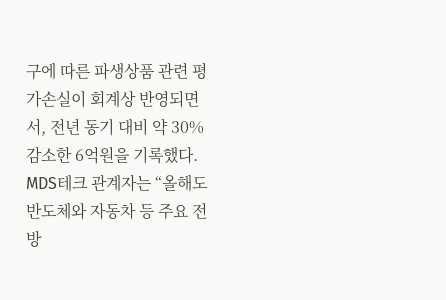구에 따른 파생상품 관련 평가손실이 회계상 반영되면서, 전년 동기 대비 약 30% 감소한 6억원을 기록했다.
MDS테크 관계자는 “올해도 반도체와 자동차 등 주요 전방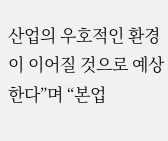산업의 우호적인 환경이 이어질 것으로 예상한다”며 “본업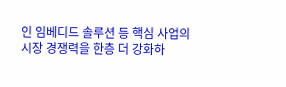인 임베디드 솔루션 등 핵심 사업의 시장 경쟁력을 한층 더 강화하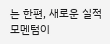는 한편, 새로운 실적 모멘텀이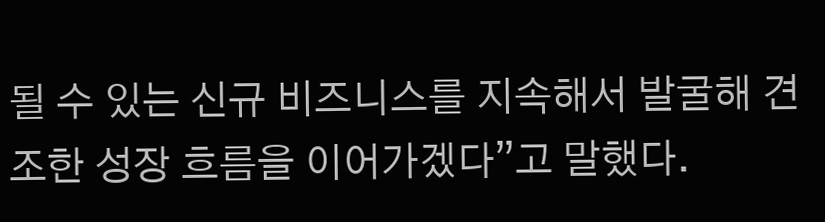될 수 있는 신규 비즈니스를 지속해서 발굴해 견조한 성장 흐름을 이어가겠다”고 말했다.